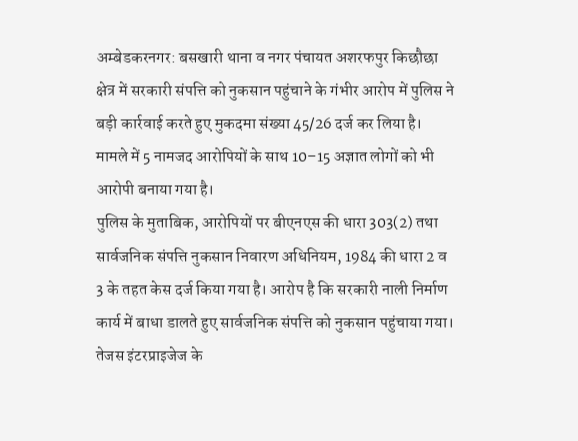अम्बेडकरनगर: बसखारी थाना व नगर पंचायत अशरफपुर किछौछा क्षेत्र में सरकारी संपत्ति को नुकसान पहुंचाने के गंभीर आरोप में पुलिस ने बड़ी कार्रवाई करते हुए मुकदमा संख्या 45/26 दर्ज कर लिया है। मामले में 5 नामजद आरोपियों के साथ 10–15 अज्ञात लोगों को भी आरोपी बनाया गया है।
पुलिस के मुताबिक, आरोपियों पर बीएनएस की धारा 303(2) तथा सार्वजनिक संपत्ति नुकसान निवारण अधिनियम, 1984 की धारा 2 व 3 के तहत केस दर्ज किया गया है। आरोप है कि सरकारी नाली निर्माण कार्य में बाधा डालते हुए सार्वजनिक संपत्ति को नुकसान पहुंचाया गया।
तेजस इंटरप्राइजेज के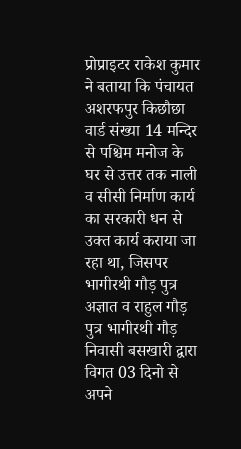प्रोप्राइटर राकेश कुमार ने बताया कि पंचायत अशरफपुर किछौछा वार्ड संख्या 14 मन्दिर से पश्चिम मनोज के घर से उत्तर तक नाली व सीसी निर्माण कार्य का सरकारी धन से उक्त कार्य कराया जा रहा था, जिसपर भागीरथी गौड़ पुत्र अज्ञात व राहुल गौड़ पुत्र भागीरथी गौड़ निवासी बसखारी द्वारा विगत 03 दिनो से अपने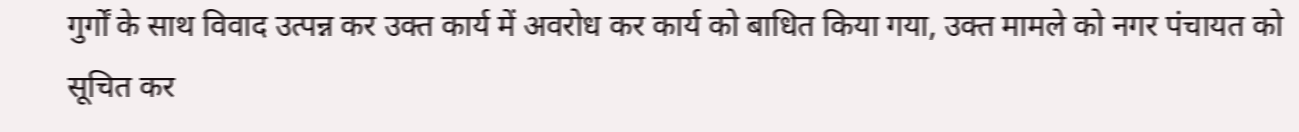गुर्गों के साथ विवाद उत्पन्न कर उक्त कार्य में अवरोध कर कार्य को बाधित किया गया, उक्त मामले को नगर पंचायत को सूचित कर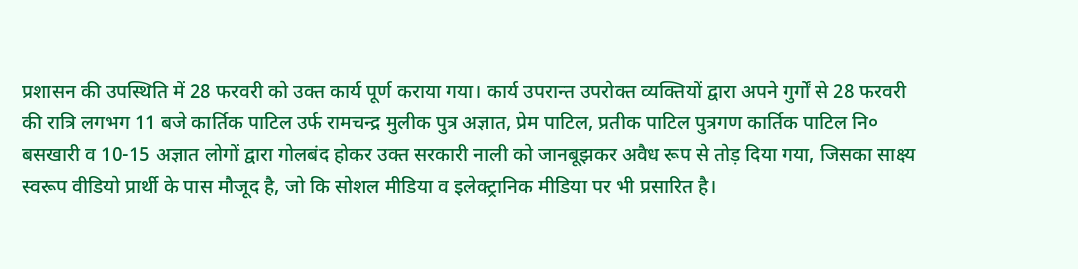प्रशासन की उपस्थिति में 28 फरवरी को उक्त कार्य पूर्ण कराया गया। कार्य उपरान्त उपरोक्त व्यक्तियों द्वारा अपने गुर्गों से 28 फरवरी की रात्रि लगभग 11 बजे कार्तिक पाटिल उर्फ रामचन्द्र मुलीक पुत्र अज्ञात, प्रेम पाटिल, प्रतीक पाटिल पुत्रगण कार्तिक पाटिल नि० बसखारी व 10-15 अज्ञात लोगों द्वारा गोलबंद होकर उक्त सरकारी नाली को जानबूझकर अवैध रूप से तोड़ दिया गया, जिसका साक्ष्य स्वरूप वीडियो प्रार्थी के पास मौजूद है, जो कि सोशल मीडिया व इलेक्ट्रानिक मीडिया पर भी प्रसारित है।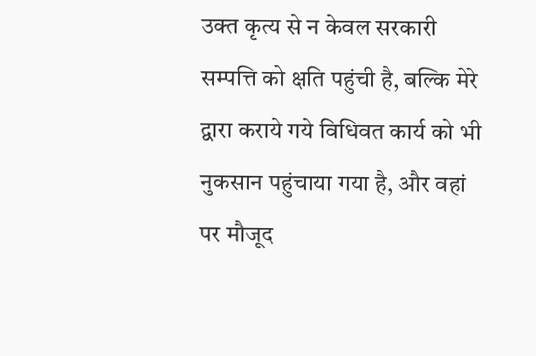उक्त कृत्य से न केवल सरकारी सम्पत्ति को क्षति पहुंची है, बल्कि मेरे द्वारा कराये गये विधिवत कार्य को भी नुकसान पहुंचाया गया है, और वहां पर मौजूद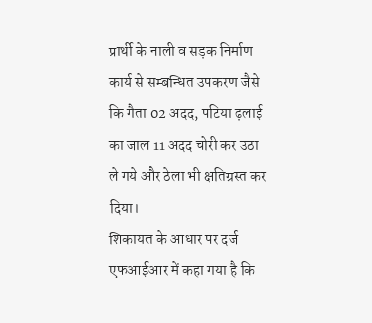प्रार्थी के नाली व सड़क निर्माण कार्य से सम्बन्धित उपकरण जैसे कि गैता 02 अदद, पटिया ढ़लाई का जाल 11 अदद चोरी कर उठा ले गये और ठेला भी क्षतिग्रस्त कर दिया।
शिकायत के आधार पर दर्ज एफआईआर में कहा गया है कि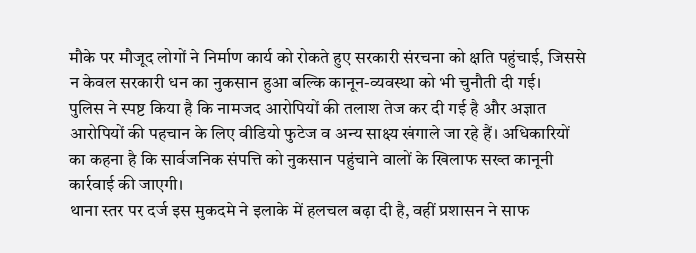मौके पर मौजूद लोगों ने निर्माण कार्य को रोकते हुए सरकारी संरचना को क्षति पहुंचाई, जिससे न केवल सरकारी धन का नुकसान हुआ बल्कि कानून-व्यवस्था को भी चुनौती दी गई।
पुलिस ने स्पष्ट किया है कि नामजद आरोपियों की तलाश तेज कर दी गई है और अज्ञात आरोपियों की पहचान के लिए वीडियो फुटेज व अन्य साक्ष्य खंगाले जा रहे हैं। अधिकारियों का कहना है कि सार्वजनिक संपत्ति को नुकसान पहुंचाने वालों के खिलाफ सख्त कानूनी कार्रवाई की जाएगी।
थाना स्तर पर दर्ज इस मुकदमे ने इलाके में हलचल बढ़ा दी है, वहीं प्रशासन ने साफ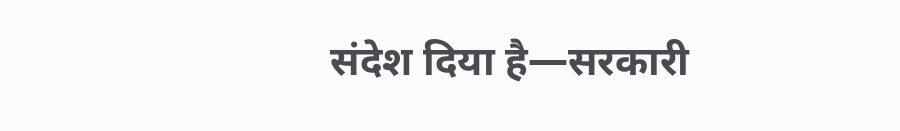संदेश दिया है—सरकारी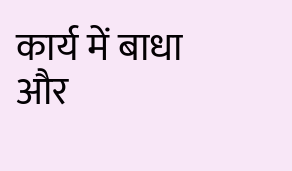कार्य में बाधा और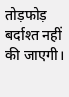तोड़फोड़ बर्दाश्त नहीं की जाएगी।